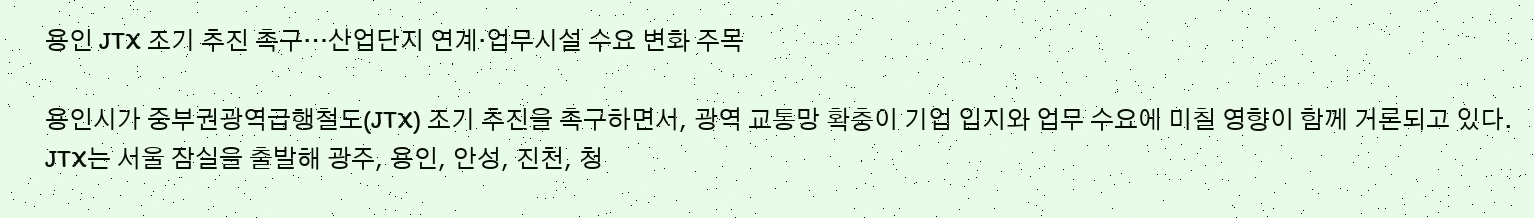용인 JTX 조기 추진 촉구…산업단지 연계·업무시설 수요 변화 주목

용인시가 중부권광역급행철도(JTX) 조기 추진을 촉구하면서, 광역 교통망 확충이 기업 입지와 업무 수요에 미칠 영향이 함께 거론되고 있다. JTX는 서울 잠실을 출발해 광주, 용인, 안성, 진천, 청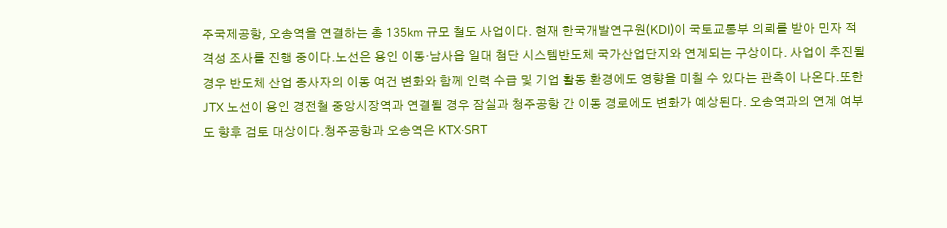주국제공항, 오송역을 연결하는 총 135㎞ 규모 철도 사업이다. 현재 한국개발연구원(KDI)이 국토교통부 의뢰를 받아 민자 적격성 조사를 진행 중이다.노선은 용인 이동·남사읍 일대 첨단 시스템반도체 국가산업단지와 연계되는 구상이다. 사업이 추진될 경우 반도체 산업 종사자의 이동 여건 변화와 함께 인력 수급 및 기업 활동 환경에도 영향을 미칠 수 있다는 관측이 나온다.또한 JTX 노선이 용인 경전철 중앙시장역과 연결될 경우 잠실과 청주공항 간 이동 경로에도 변화가 예상된다. 오송역과의 연계 여부도 향후 검토 대상이다.청주공항과 오송역은 KTX·SRT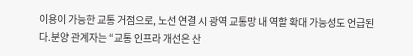이용이 가능한 교통 거점으로, 노선 연결 시 광역 교통망 내 역할 확대 가능성도 언급된다.분양 관계자는 “교통 인프라 개선은 산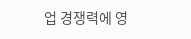업 경쟁력에 영